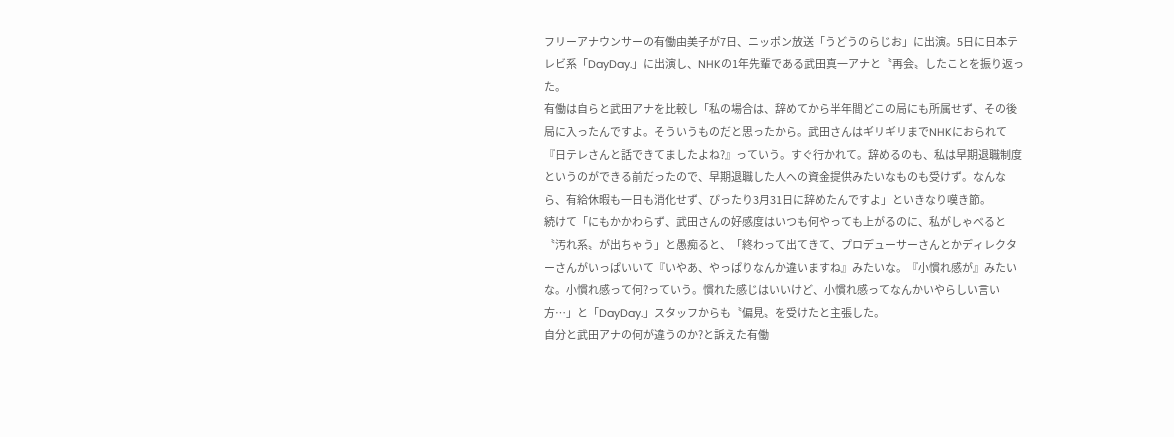フリーアナウンサーの有働由美子が7日、ニッポン放送「うどうのらじお」に出演。5日に日本テレビ系「DayDay.」に出演し、NHKの1年先輩である武田真一アナと〝再会〟したことを振り返った。
有働は自らと武田アナを比較し「私の場合は、辞めてから半年間どこの局にも所属せず、その後局に入ったんですよ。そういうものだと思ったから。武田さんはギリギリまでNHKにおられて『日テレさんと話できてましたよね?』っていう。すぐ行かれて。辞めるのも、私は早期退職制度というのができる前だったので、早期退職した人への資金提供みたいなものも受けず。なんなら、有給休暇も一日も消化せず、ぴったり3月31日に辞めたんですよ」といきなり嘆き節。
続けて「にもかかわらず、武田さんの好感度はいつも何やっても上がるのに、私がしゃべると〝汚れ系〟が出ちゃう」と愚痴ると、「終わって出てきて、プロデューサーさんとかディレクターさんがいっぱいいて『いやあ、やっぱりなんか違いますね』みたいな。『小慣れ感が』みたいな。小慣れ感って何?っていう。慣れた感じはいいけど、小慣れ感ってなんかいやらしい言い方…」と「DayDay.」スタッフからも〝偏見〟を受けたと主張した。
自分と武田アナの何が違うのか?と訴えた有働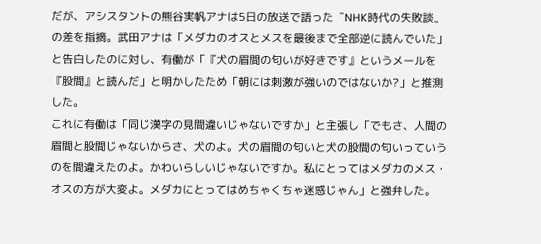だが、アシスタントの熊谷実帆アナは5日の放送で語った〝NHK時代の失敗談〟の差を指摘。武田アナは「メダカのオスとメスを最後まで全部逆に読んでいた」と告白したのに対し、有働が「『犬の眉間の匂いが好きです』というメールを『股間』と読んだ」と明かしたため「朝には刺激が強いのではないか?」と推測した。
これに有働は「同じ漢字の見間違いじゃないですか」と主張し「でもさ、人間の眉間と股間じゃないからさ、犬のよ。犬の眉間の匂いと犬の股間の匂いっていうのを間違えたのよ。かわいらしいじゃないですか。私にとってはメダカのメス・オスの方が大変よ。メダカにとってはめちゃくちゃ迷惑じゃん」と強弁した。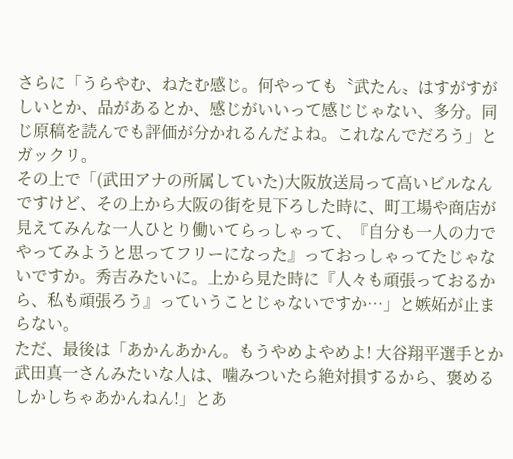さらに「うらやむ、ねたむ感じ。何やっても〝武たん〟はすがすがしいとか、品があるとか、感じがいいって感じじゃない、多分。同じ原稿を読んでも評価が分かれるんだよね。これなんでだろう」とガックリ。
その上で「(武田アナの所属していた)大阪放送局って高いビルなんですけど、その上から大阪の街を見下ろした時に、町工場や商店が見えてみんな一人ひとり働いてらっしゃって、『自分も一人の力でやってみようと思ってフリーになった』っておっしゃってたじゃないですか。秀吉みたいに。上から見た時に『人々も頑張っておるから、私も頑張ろう』っていうことじゃないですか…」と嫉妬が止まらない。
ただ、最後は「あかんあかん。もうやめよやめよ! 大谷翔平選手とか武田真一さんみたいな人は、噛みついたら絶対損するから、褒めるしかしちゃあかんねん!」とあ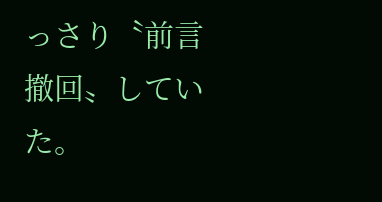っさり〝前言撤回〟していた。